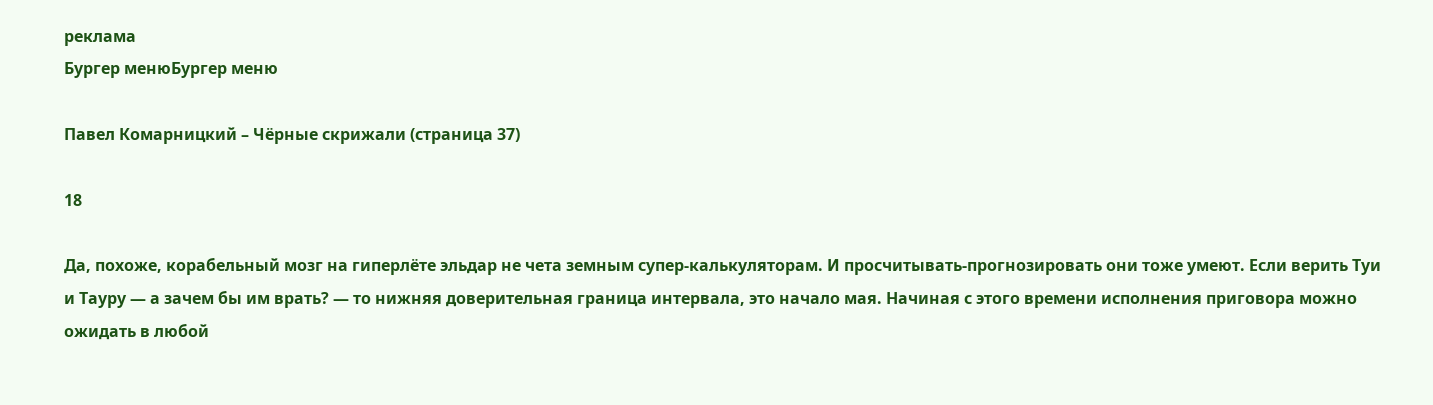реклама
Бургер менюБургер меню

Павел Комарницкий – Чёрные скрижали (страница 37)

18

Да, похоже, корабельный мозг на гиперлёте эльдар не чета земным супер-калькуляторам. И просчитывать-прогнозировать они тоже умеют. Если верить Туи и Тауру — а зачем бы им врать? — то нижняя доверительная граница интервала, это начало мая. Начиная с этого времени исполнения приговора можно ожидать в любой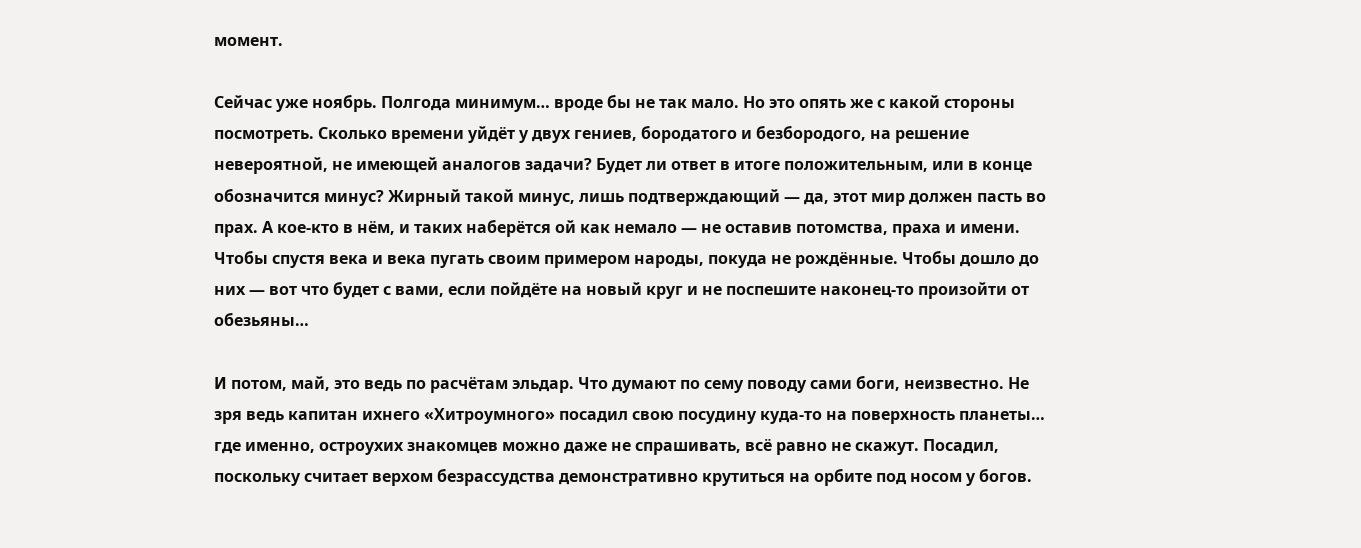момент.

Сейчас уже ноябрь. Полгода минимум… вроде бы не так мало. Но это опять же с какой стороны посмотреть. Сколько времени уйдёт у двух гениев, бородатого и безбородого, на решение невероятной, не имеющей аналогов задачи? Будет ли ответ в итоге положительным, или в конце обозначится минус? Жирный такой минус, лишь подтверждающий — да, этот мир должен пасть во прах. А кое-кто в нём, и таких наберётся ой как немало — не оставив потомства, праха и имени. Чтобы спустя века и века пугать своим примером народы, покуда не рождённые. Чтобы дошло до них — вот что будет с вами, если пойдёте на новый круг и не поспешите наконец-то произойти от обезьяны…

И потом, май, это ведь по расчётам эльдар. Что думают по сему поводу сами боги, неизвестно. Не зря ведь капитан ихнего «Хитроумного» посадил свою посудину куда-то на поверхность планеты… где именно, остроухих знакомцев можно даже не спрашивать, всё равно не скажут. Посадил, поскольку считает верхом безрассудства демонстративно крутиться на орбите под носом у богов.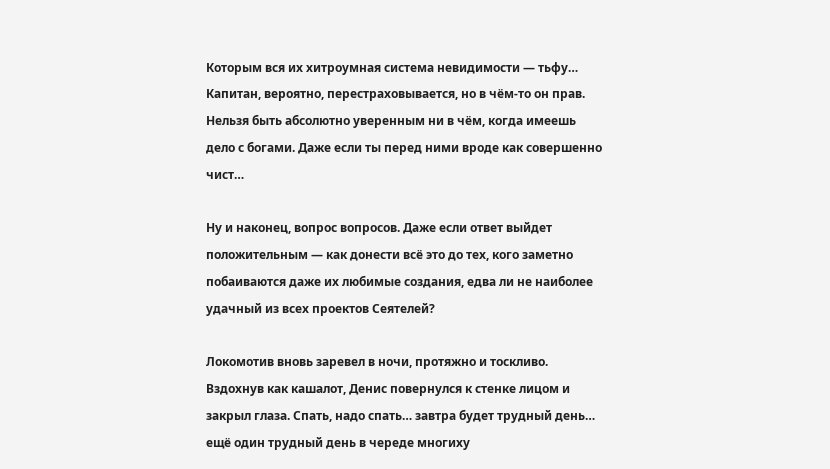Которым вся их хитроумная система невидимости — тьфу… Капитан, вероятно, перестраховывается, но в чём-то он прав. Нельзя быть абсолютно уверенным ни в чём, когда имеешь дело с богами. Даже если ты перед ними вроде как совершенно чист…

Ну и наконец, вопрос вопросов. Даже если ответ выйдет положительным — как донести всё это до тех, кого заметно побаиваются даже их любимые создания, едва ли не наиболее удачный из всех проектов Сеятелей?

Локомотив вновь заревел в ночи, протяжно и тоскливо. Вздохнув как кашалот, Денис повернулся к стенке лицом и закрыл глаза. Спать, надо спать… завтра будет трудный день… ещё один трудный день в череде многиху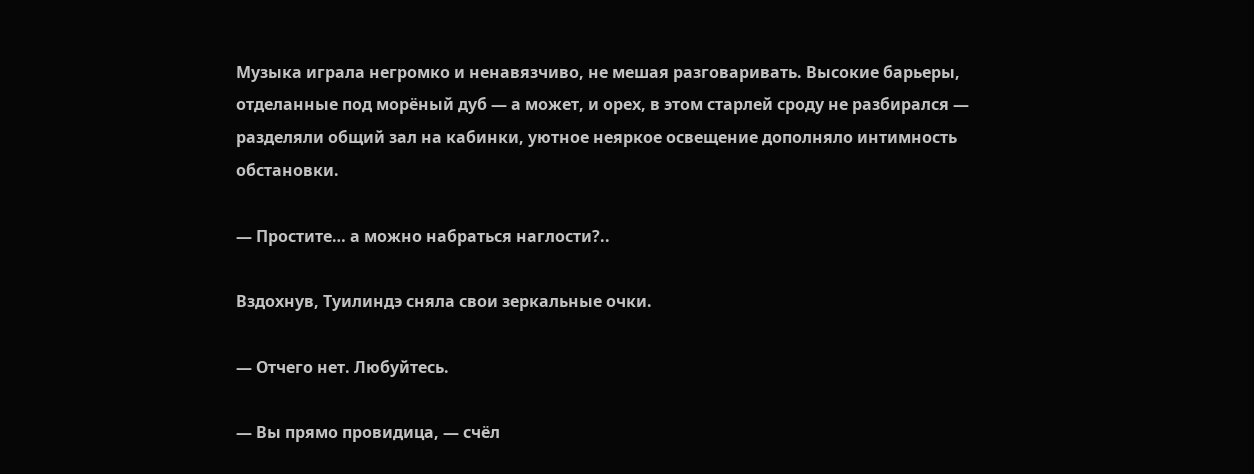Музыка играла негромко и ненавязчиво, не мешая разговаривать. Высокие барьеры, отделанные под морёный дуб — а может, и орех, в этом старлей сроду не разбирался — разделяли общий зал на кабинки, уютное неяркое освещение дополняло интимность обстановки.

— Простите… а можно набраться наглости?..

Вздохнув, Туилиндэ сняла свои зеркальные очки.

— Отчего нет. Любуйтесь.

— Вы прямо провидица, — счёл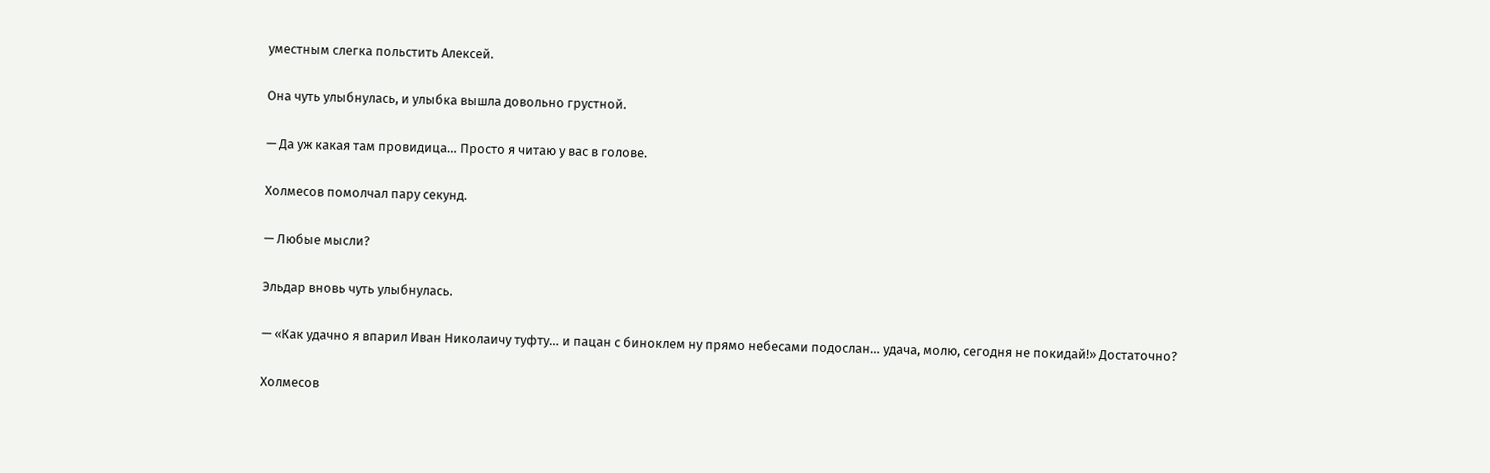уместным слегка польстить Алексей.

Она чуть улыбнулась, и улыбка вышла довольно грустной.

— Да уж какая там провидица… Просто я читаю у вас в голове.

Холмесов помолчал пару секунд.

— Любые мысли?

Эльдар вновь чуть улыбнулась.

— «Как удачно я впарил Иван Николаичу туфту… и пацан с биноклем ну прямо небесами подослан… удача, молю, сегодня не покидай!» Достаточно?

Холмесов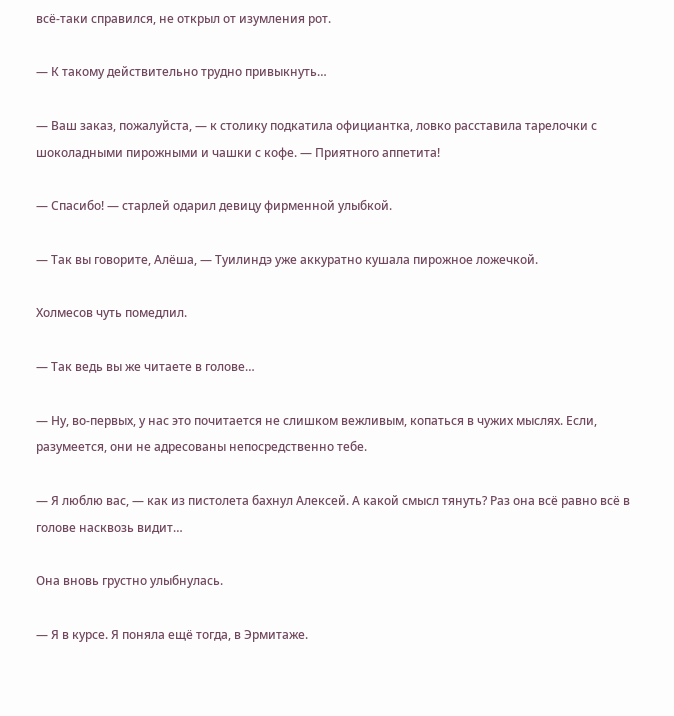всё-таки справился, не открыл от изумления рот.

— К такому действительно трудно привыкнуть…

— Ваш заказ, пожалуйста, — к столику подкатила официантка, ловко расставила тарелочки с шоколадными пирожными и чашки с кофе. — Приятного аппетита!

— Спасибо! — старлей одарил девицу фирменной улыбкой.

— Так вы говорите, Алёша, — Туилиндэ уже аккуратно кушала пирожное ложечкой.

Холмесов чуть помедлил.

— Так ведь вы же читаете в голове…

— Ну, во-первых, у нас это почитается не слишком вежливым, копаться в чужих мыслях. Если, разумеется, они не адресованы непосредственно тебе.

— Я люблю вас, — как из пистолета бахнул Алексей. А какой смысл тянуть? Раз она всё равно всё в голове насквозь видит…

Она вновь грустно улыбнулась.

— Я в курсе. Я поняла ещё тогда, в Эрмитаже.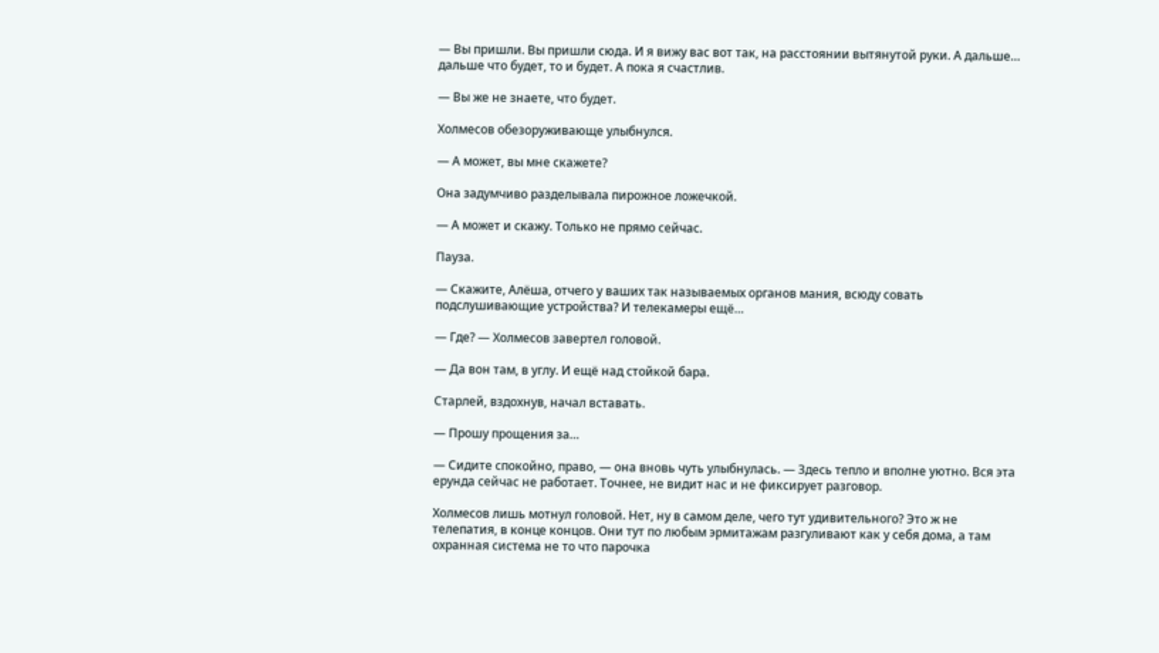— Вы пришли. Вы пришли сюда. И я вижу вас вот так, на расстоянии вытянутой руки. А дальше… дальше что будет, то и будет. А пока я счастлив.

— Вы же не знаете, что будет.

Холмесов обезоруживающе улыбнулся.

— А может, вы мне скажете?

Она задумчиво разделывала пирожное ложечкой.

— А может и скажу. Только не прямо сейчас.

Пауза.

— Скажите, Алёша, отчего у ваших так называемых органов мания, всюду совать подслушивающие устройства? И телекамеры ещё…

— Где? — Холмесов завертел головой.

— Да вон там, в углу. И ещё над стойкой бара.

Старлей, вздохнув, начал вставать.

— Прошу прощения за…

— Сидите спокойно, право, — она вновь чуть улыбнулась. — Здесь тепло и вполне уютно. Вся эта ерунда сейчас не работает. Точнее, не видит нас и не фиксирует разговор.

Холмесов лишь мотнул головой. Нет, ну в самом деле, чего тут удивительного? Это ж не телепатия, в конце концов. Они тут по любым эрмитажам разгуливают как у себя дома, а там охранная система не то что парочка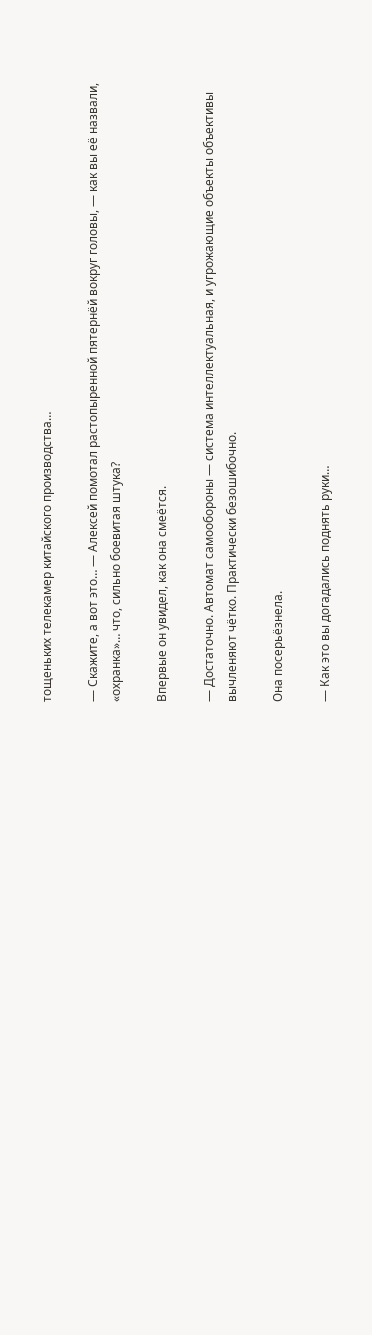тощеньких телекамер китайского производства…

— Скажите, а вот это… — Алексей помотал растопыренной пятернёй вокруг головы, — как вы её назвали, «охранка»… что, сильно боевитая штука?

Впервые он увидел, как она смеётся.

— Достаточно. Автомат самообороны — система интеллектуальная, и угрожающие объекты объективы вычленяют чётко. Практически безошибочно.

Она посерьёзнела.

— Как это вы догадались поднять руки…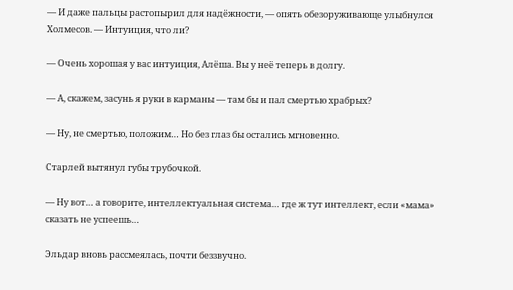— И даже пальцы растопырил для надёжности, — опять обезоруживающе улыбнулся Холмесов. — Интуиция, что ли?

— Очень хорошая у вас интуиция, Алёша. Вы у неё теперь в долгу.

— А, скажем, засунь я руки в карманы — там бы и пал смертью храбрых?

— Ну, не смертью, положим… Но без глаз бы остались мгновенно.

Старлей вытянул губы трубочкой.

— Ну вот… а говорите, интеллектуальная система… где ж тут интеллект, если «мама» сказать не успеешь…

Эльдар вновь рассмеялась, почти беззвучно.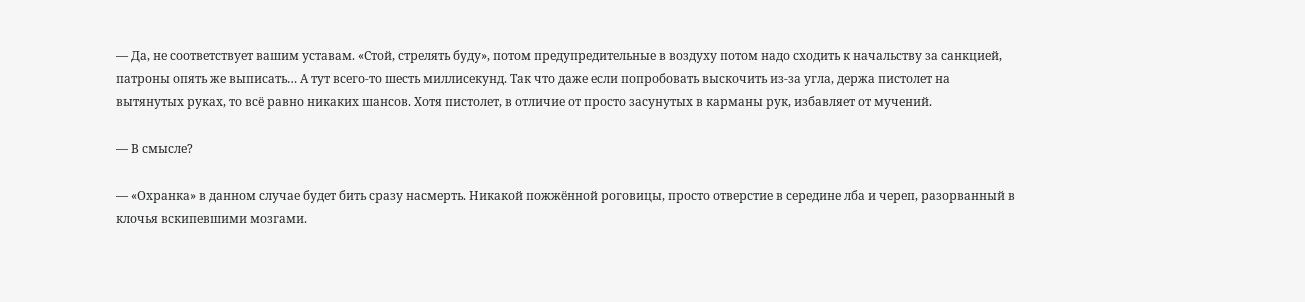— Да, не соответствует вашим уставам. «Стой, стрелять буду», потом предупредительные в воздуху потом надо сходить к начальству за санкцией, патроны опять же выписать… А тут всего-то шесть миллисекунд. Так что даже если попробовать выскочить из-за угла, держа пистолет на вытянутых руках, то всё равно никаких шансов. Хотя пистолет, в отличие от просто засунутых в карманы рук, избавляет от мучений.

— В смысле?

— «Охранка» в данном случае будет бить сразу насмерть. Никакой пожжённой роговицы, просто отверстие в середине лба и череп, разорванный в клочья вскипевшими мозгами.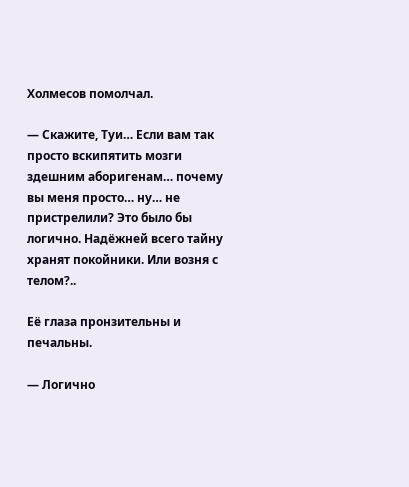Холмесов помолчал.

— Скажите, Туи… Если вам так просто вскипятить мозги здешним аборигенам… почему вы меня просто… ну… не пристрелили? Это было бы логично. Надёжней всего тайну хранят покойники. Или возня с телом?..

Её глаза пронзительны и печальны.

— Логично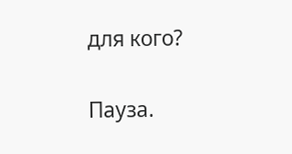для кого?

Пауза.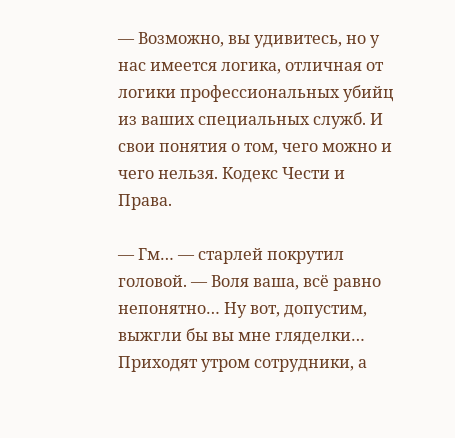— Возможно, вы удивитесь, но у нас имеется логика, отличная от логики профессиональных убийц из ваших специальных служб. И свои понятия о том, чего можно и чего нельзя. Кодекс Чести и Права.

— Гм… — старлей покрутил головой. — Воля ваша, всё равно непонятно… Ну вот, допустим, выжгли бы вы мне гляделки… Приходят утром сотрудники, а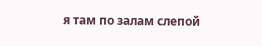я там по залам слепой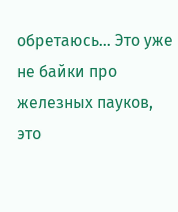обретаюсь… Это уже не байки про железных пауков, это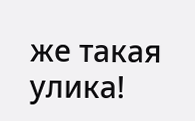же такая улика!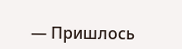— Пришлось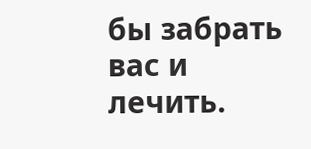бы забрать вас и лечить.